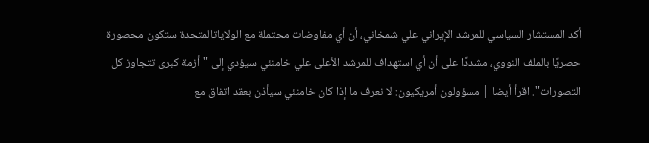أكد المستشار السياسي للمرشد الإيراني علي شمخاني، أن أي مفاوضات محتملة مع الولاياتالمتحدة ستكون محصورة حصريًا بالملف النووي، مشددًا على أن أي استهداف للمرشد الأعلى علي خامنئي سيؤدي إلى "أزمة كبرى تتجاوز كل التصورات". اقرأ أيضا | مسؤولون أمريكيون: لا نعرف ما إذا كان خامنئي سيأذن بعقد اتفاق مع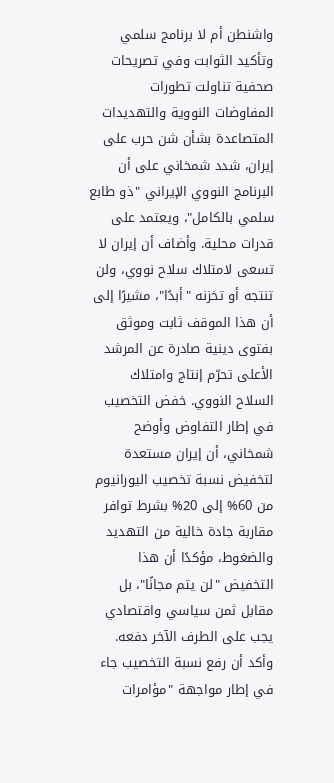واشنطن أم لا برنامج سلمي وتأكيد الثوابت وفي تصريحات صحفية تناولت تطورات المفاوضات النووية والتهديدات المتصاعدة بشأن شن حرب على إيران، شدد شمخاني على أن البرنامج النووي الإيراني "ذو طابع سلمي بالكامل"، ويعتمد على قدرات محلية. وأضاف أن إيران لا تسعى لامتلاك سلاح نووي، ولن تنتجه أو تخزنه "أبدًا"، مشيرًا إلى أن هذا الموقف ثابت وموثق بفتوى دينية صادرة عن المرشد الأعلى تحرّم إنتاج وامتلاك السلاح النووي. خفض التخصيب في إطار التفاوض وأوضح شمخاني، أن إيران مستعدة لتخفيض نسبة تخصيب اليورانيوم من 60% إلى 20% بشرط توافر مقاربة جادة خالية من التهديد والضغوط، مؤكدًا أن هذا التخفيض "لن يتم مجانًا"، بل مقابل ثمن سياسي واقتصادي يجب على الطرف الآخر دفعه. وأكد أن رفع نسبة التخصيب جاء في إطار مواجهة "مؤامرات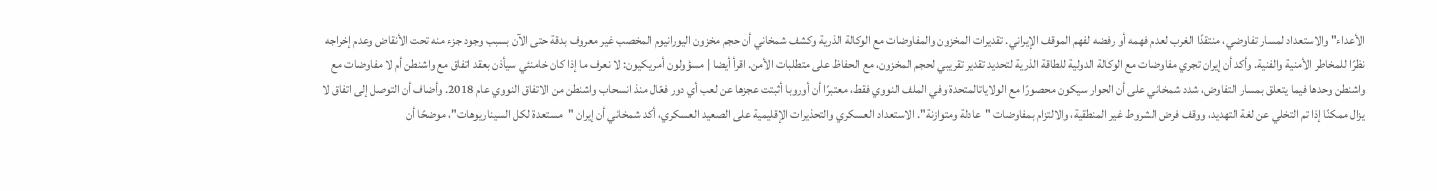الأعداء" والاستعداد لمسار تفاوضي، منتقدًا الغرب لعدم فهمه أو رفضه لفهم الموقف الإيراني. تقديرات المخزون والمفاوضات مع الوكالة الذرية وكشف شمخاني أن حجم مخزون اليورانيوم المخصب غير معروف بدقة حتى الآن بسبب وجود جزء منه تحت الأنقاض وعدم إخراجه نظرًا للمخاطر الأمنية والفنية. وأكد أن إيران تجري مفاوضات مع الوكالة الدولية للطاقة الذرية لتحديد تقدير تقريبي لحجم المخزون، مع الحفاظ على متطلبات الأمن. اقرأ أيضا | مسؤولون أمريكيون: لا نعرف ما إذا كان خامنئي سيأذن بعقد اتفاق مع واشنطن أم لا مفاوضات مع واشنطن وحدها فيما يتعلق بمسار التفاوض، شدد شمخاني على أن الحوار سيكون محصورًا مع الولاياتالمتحدة وفي الملف النووي فقط، معتبرًا أن أوروبا أثبتت عجزها عن لعب أي دور فعّال منذ انسحاب واشنطن من الاتفاق النووي عام 2018. وأضاف أن التوصل إلى اتفاق لا يزال ممكنًا إذا تم التخلي عن لغة التهديد، ووقف فرض الشروط غير المنطقية، والالتزام بمفاوضات "عادلة ومتوازنة". الاستعداد العسكري والتحذيرات الإقليمية على الصعيد العسكري، أكد شمخاني أن إيران "مستعدة لكل السيناريوهات"، موضحًا أن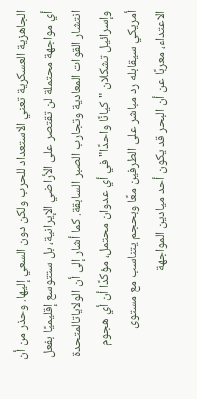الجاهزية العسكرية تعني الاستعداد للحرب ولكن دون السعي إليها. وحذر من أن أي مواجهة محتملة لن تقتصر على الأراضي الإيرانية، بل ستتوسع إقليميًا بفعل انتشار القوات المعادية وتجارب الصبر السابقة. كما أشار إلى أن الولاياتالمتحدة وإسرائيل تشكلان "كيانًا واحدًا" في أي عدوان محتمل، مؤكدًا أن أي هجوم أمريكي سيقابله رد مباشر على الطرفين معًا وبحجم يتناسب مع مستوى الاعتداء، معربًا عن أن البحر قد يكون أحد ميادين المواجهة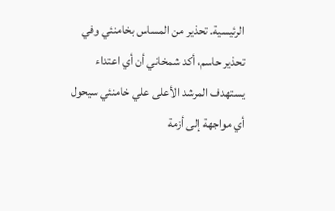الرئيسية. تحذير من المساس بخامنئي وفي تحذير حاسم، أكد شمخاني أن أي اعتداء يستهدف المرشد الأعلى علي خامنئي سيحول أي مواجهة إلى أزمة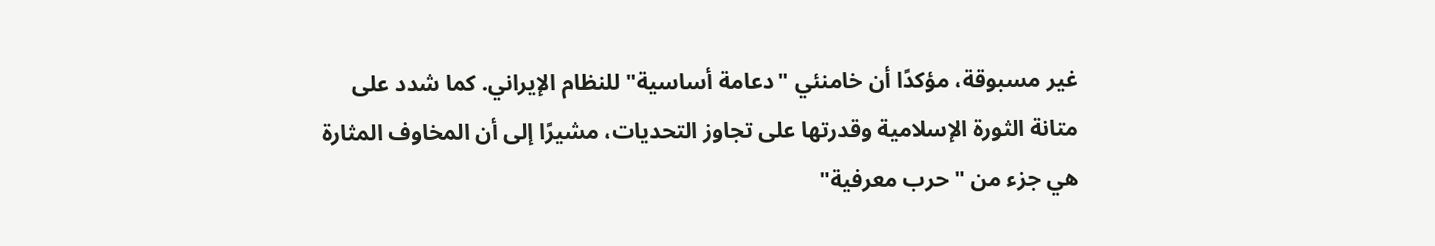غير مسبوقة، مؤكدًا أن خامنئي "دعامة أساسية" للنظام الإيراني. كما شدد على متانة الثورة الإسلامية وقدرتها على تجاوز التحديات، مشيرًا إلى أن المخاوف المثارة هي جزء من "حرب معرفية"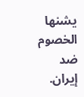يشنها الخصوم ضد إيران.